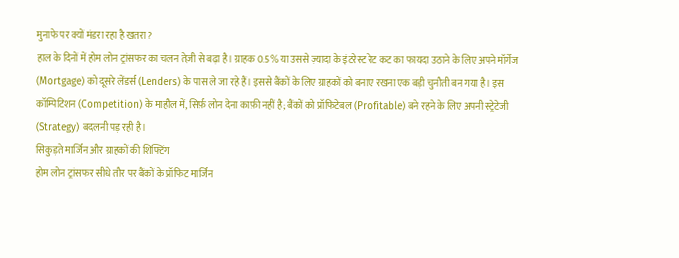मुनाफे पर क्यों मंडरा रहा है खतरा?
हाल के दिनों में होम लोन ट्रांसफर का चलन तेज़ी से बढ़ा है। ग्राहक 0.5% या उससे ज़्यादा के इंटरेस्ट रेट कट का फायदा उठाने के लिए अपने मॉर्गेज (Mortgage) को दूसरे लेंडर्स (Lenders) के पास ले जा रहे हैं। इससे बैंकों के लिए ग्राहकों को बनाए रखना एक बड़ी चुनौती बन गया है। इस कॉम्पिटिशन (Competition) के माहौल में, सिर्फ़ लोन देना काफ़ी नहीं है; बैंकों को प्रॉफिटेबल (Profitable) बने रहने के लिए अपनी स्ट्रेटेजी (Strategy) बदलनी पड़ रही है।
सिकुड़ते मार्जिन और ग्राहकों की शिफ्टिंग
होम लोन ट्रांसफर सीधे तौर पर बैंकों के प्रॉफिट मार्जिन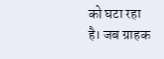को घटा रहा है। जब ग्राहक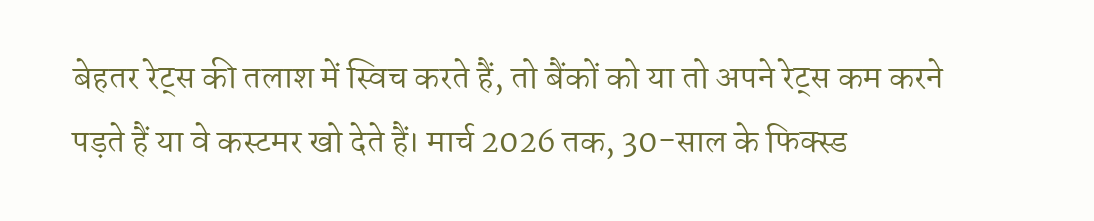बेहतर रेट्स की तलाश में स्विच करते हैं, तो बैंकों को या तो अपने रेट्स कम करने पड़ते हैं या वे कस्टमर खो देते हैं। मार्च 2026 तक, 30-साल के फिक्स्ड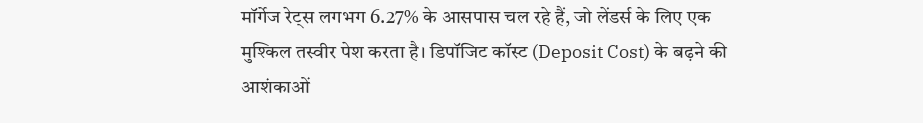मॉर्गेज रेट्स लगभग 6.27% के आसपास चल रहे हैं, जो लेंडर्स के लिए एक मुश्किल तस्वीर पेश करता है। डिपॉजिट कॉस्ट (Deposit Cost) के बढ़ने की आशंकाओं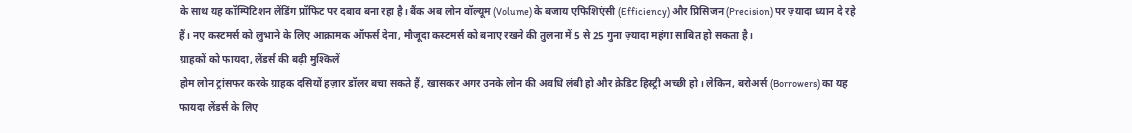के साथ यह कॉम्पिटिशन लेंडिंग प्रॉफिट पर दबाव बना रहा है। बैंक अब लोन वॉल्यूम (Volume) के बजाय एफिशिएंसी (Efficiency) और प्रिसिजन (Precision) पर ज़्यादा ध्यान दे रहे हैं। नए कस्टमर्स को लुभाने के लिए आक्रामक ऑफर्स देना, मौजूदा कस्टमर्स को बनाए रखने की तुलना में 5 से 25 गुना ज़्यादा महंगा साबित हो सकता है।
ग्राहकों को फायदा, लेंडर्स की बढ़ी मुश्किलें
होम लोन ट्रांसफर करके ग्राहक दसियों हज़ार डॉलर बचा सकते हैं, खासकर अगर उनके लोन की अवधि लंबी हो और क्रेडिट हिस्ट्री अच्छी हो। लेकिन, बरोअर्स (Borrowers) का यह फायदा लेंडर्स के लिए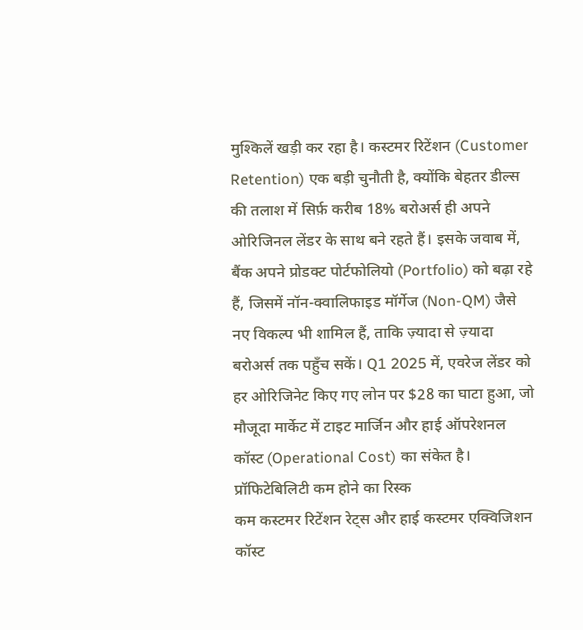मुश्किलें खड़ी कर रहा है। कस्टमर रिटेंशन (Customer Retention) एक बड़ी चुनौती है, क्योंकि बेहतर डील्स की तलाश में सिर्फ़ करीब 18% बरोअर्स ही अपने ओरिजिनल लेंडर के साथ बने रहते हैं। इसके जवाब में, बैंक अपने प्रोडक्ट पोर्टफोलियो (Portfolio) को बढ़ा रहे हैं, जिसमें नॉन-क्वालिफाइड मॉर्गेज (Non-QM) जैसे नए विकल्प भी शामिल हैं, ताकि ज़्यादा से ज़्यादा बरोअर्स तक पहुँच सकें। Q1 2025 में, एवरेज लेंडर को हर ओरिजिनेट किए गए लोन पर $28 का घाटा हुआ, जो मौजूदा मार्केट में टाइट मार्जिन और हाई ऑपरेशनल कॉस्ट (Operational Cost) का संकेत है।
प्रॉफिटेबिलिटी कम होने का रिस्क
कम कस्टमर रिटेंशन रेट्स और हाई कस्टमर एक्विजिशन कॉस्ट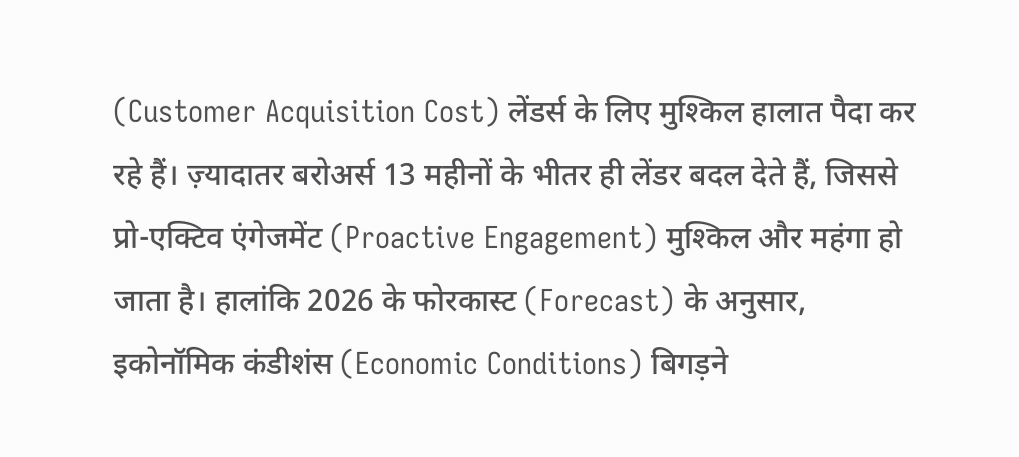(Customer Acquisition Cost) लेंडर्स के लिए मुश्किल हालात पैदा कर रहे हैं। ज़्यादातर बरोअर्स 13 महीनों के भीतर ही लेंडर बदल देते हैं, जिससे प्रो-एक्टिव एंगेजमेंट (Proactive Engagement) मुश्किल और महंगा हो जाता है। हालांकि 2026 के फोरकास्ट (Forecast) के अनुसार, इकोनॉमिक कंडीशंस (Economic Conditions) बिगड़ने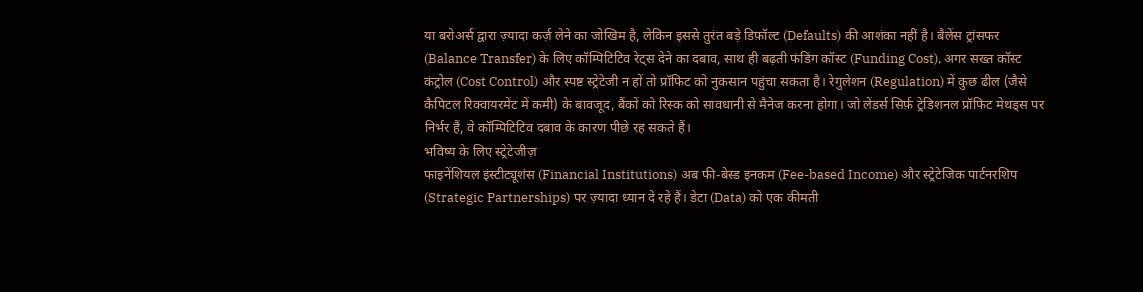या बरोअर्स द्वारा ज़्यादा कर्ज़ लेने का जोखिम है, लेकिन इससे तुरंत बड़े डिफ़ॉल्ट (Defaults) की आशंका नहीं है। बैलेंस ट्रांसफर (Balance Transfer) के लिए कॉम्पिटिटिव रेट्स देने का दबाव, साथ ही बढ़ती फंडिंग कॉस्ट (Funding Cost), अगर सख्त कॉस्ट कंट्रोल (Cost Control) और स्पष्ट स्ट्रेटेजी न हों तो प्रॉफिट को नुकसान पहुंचा सकता है। रेगुलेशन (Regulation) में कुछ ढील (जैसे कैपिटल रिक्वायरमेंट में कमी) के बावजूद, बैंकों को रिस्क को सावधानी से मैनेज करना होगा। जो लेंडर्स सिर्फ़ ट्रेडिशनल प्रॉफिट मेथड्स पर निर्भर हैं, वे कॉम्पिटिटिव दबाव के कारण पीछे रह सकते हैं।
भविष्य के लिए स्ट्रेटेजीज़
फाइनेंशियल इंस्टीट्यूशंस (Financial Institutions) अब फी-बेस्ड इनकम (Fee-based Income) और स्ट्रेटेजिक पार्टनरशिप (Strategic Partnerships) पर ज़्यादा ध्यान दे रहे हैं। डेटा (Data) को एक कीमती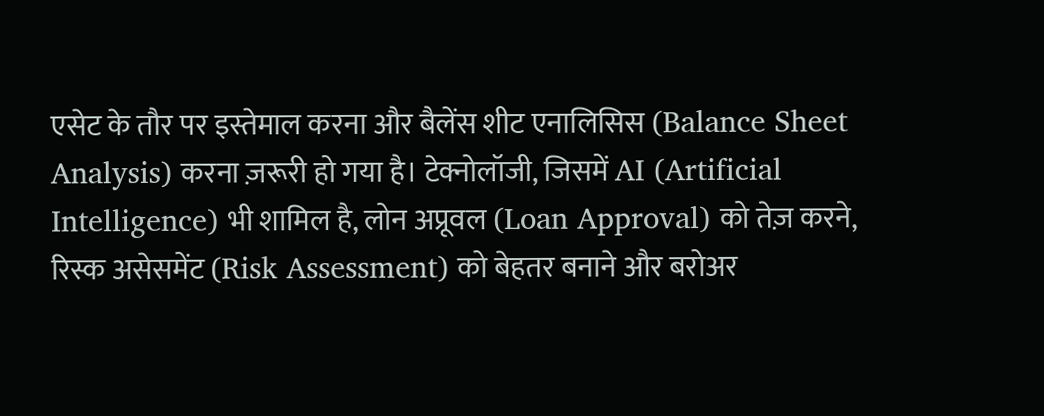एसेट के तौर पर इस्तेमाल करना और बैलेंस शीट एनालिसिस (Balance Sheet Analysis) करना ज़रूरी हो गया है। टेक्नोलॉजी, जिसमें AI (Artificial Intelligence) भी शामिल है, लोन अप्रूवल (Loan Approval) को तेज़ करने, रिस्क असेसमेंट (Risk Assessment) को बेहतर बनाने और बरोअर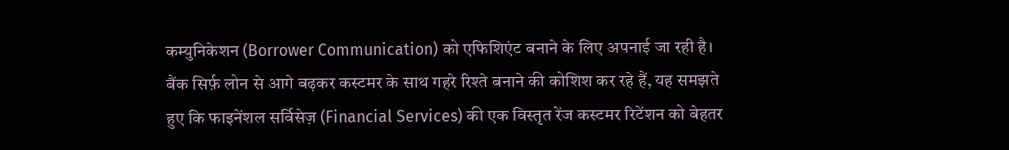कम्युनिकेशन (Borrower Communication) को एफिशिएंट बनाने के लिए अपनाई जा रही है। बैंक सिर्फ़ लोन से आगे बढ़कर कस्टमर के साथ गहरे रिश्ते बनाने की कोशिश कर रहे हैं, यह समझते हुए कि फाइनेंशल सर्विसेज़ (Financial Services) की एक विस्तृत रेंज कस्टमर रिटेंशन को बेहतर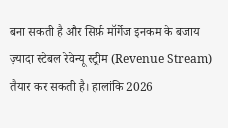बना सकती है और सिर्फ़ मॉर्गेज इनकम के बजाय ज़्यादा स्टेबल रेवेन्यू स्ट्रीम (Revenue Stream) तैयार कर सकती है। हालांकि 2026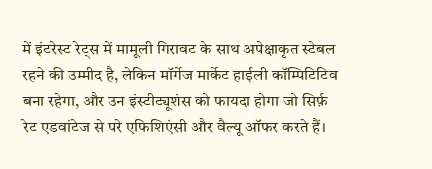में इंटरेस्ट रेट्स में मामूली गिरावट के साथ अपेक्षाकृत स्टेबल रहने की उम्मीद है, लेकिन मॉर्गेज मार्केट हाईली कॉम्पिटिटिव बना रहेगा, और उन इंस्टीट्यूशंस को फायदा होगा जो सिर्फ़ रेट एडवांटेज से परे एफिशिएंसी और वैल्यू ऑफर करते हैं।